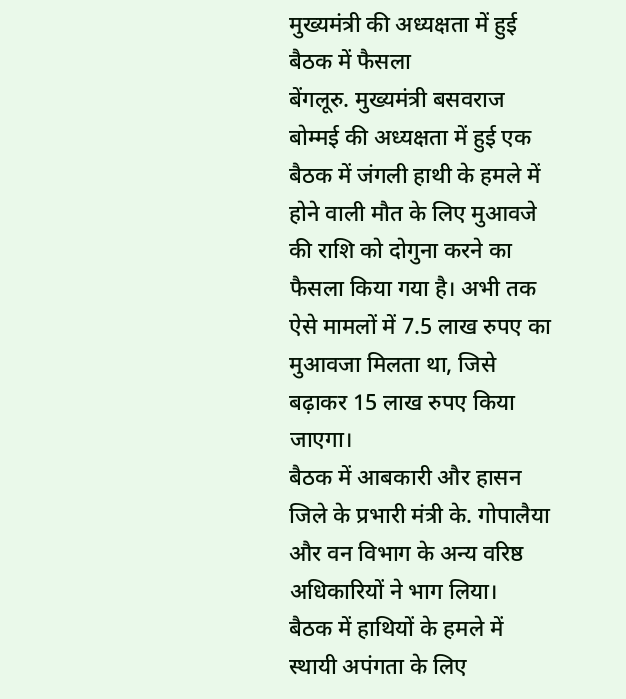मुख्यमंत्री की अध्यक्षता में हुई बैठक में फैसला
बेंगलूरु. मुख्यमंत्री बसवराज बोम्मई की अध्यक्षता में हुई एक बैठक में जंगली हाथी के हमले में होने वाली मौत के लिए मुआवजे की राशि को दोगुना करने का फैसला किया गया है। अभी तक ऐसे मामलों में 7.5 लाख रुपए का मुआवजा मिलता था, जिसे बढ़ाकर 15 लाख रुपए किया जाएगा।
बैठक में आबकारी और हासन जिले के प्रभारी मंत्री के. गोपालैया और वन विभाग के अन्य वरिष्ठ अधिकारियों ने भाग लिया।
बैठक में हाथियों के हमले में स्थायी अपंगता के लिए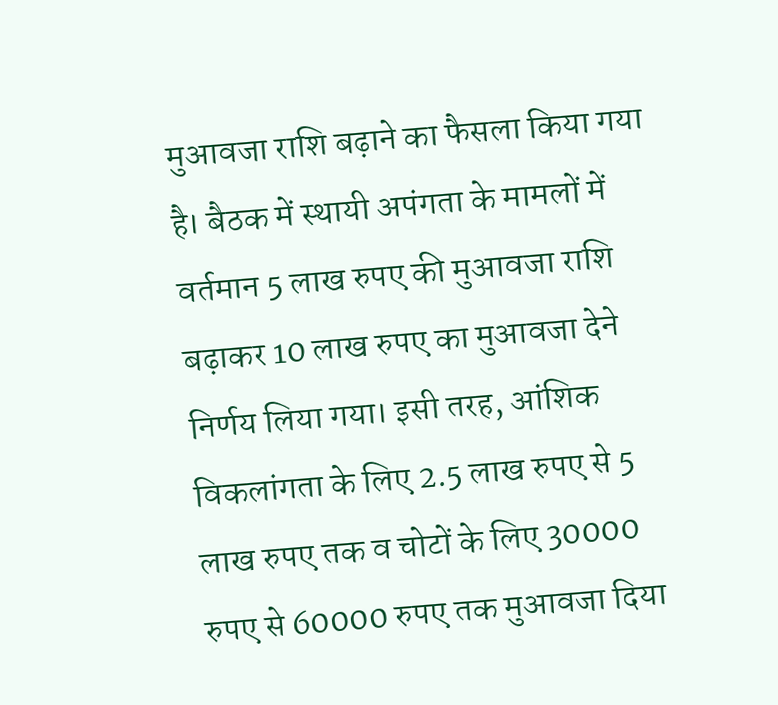मुआवजा राशि बढ़ाने का फैसला किया गया है। बैठक में स्थायी अपंगता के मामलों में वर्तमान 5 लाख रुपए की मुआवजा राशि बढ़ाकर 10 लाख रुपए का मुआवजा देने निर्णय लिया गया। इसी तरह, आंशिक विकलांगता के लिए 2.5 लाख रुपए से 5 लाख रुपए तक व चोटों के लिए 30000 रुपए से 60000 रुपए तक मुआवजा दिया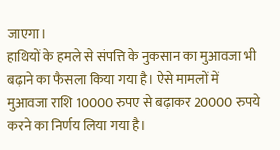जाएगा।
हाथियों के हमले से संपत्ति के नुकसान का मुआवजा भी बढ़ाने का फैसला किया गया है। ऐसे मामलों में मुआवजा राशि 10000 रुपए से बढ़ाकर 20000 रुपये करने का निर्णय लिया गया है।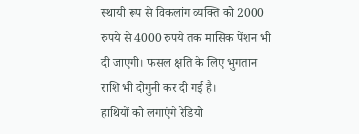स्थायी रूप से विकलांग व्यक्ति को 2000 रुपये से 4000 रुपये तक मासिक पेंशन भी दी जाएगी। फसल क्षति के लिए भुगतान राशि भी दोगुनी कर दी गई है।
हाथियों को लगाएंगे रेडियो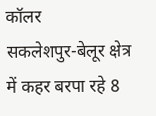कॉलर
सकलेशपुर-बेलूर क्षेत्र में कहर बरपा रहे 8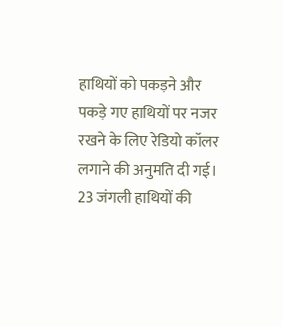हाथियों को पकड़ने और पकड़े गए हाथियों पर नजर रखने के लिए रेडियो कॉलर लगाने की अनुमति दी गई। 23 जंगली हाथियों की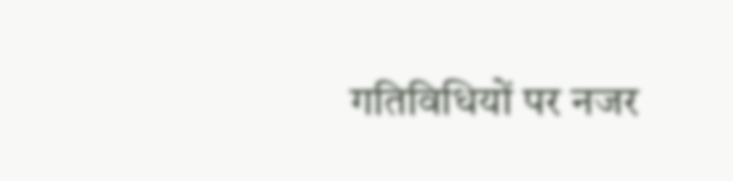गतिविधियों पर नजर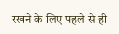रखने के लिए पहले से ही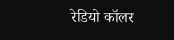रेडियो कॉलर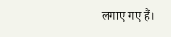लगाए गए हैं।